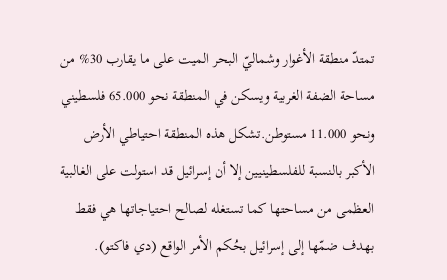تمتدّ منطقة الأغوار وشماليّ البحر الميت على ما يقارب 30% من مساحة الضفة الغربية ويسكن في المنطقة نحو 65.000 فلسطيني ونحو 11.000 مستوطن.تشكل هذه المنطقة احتياطي الأرض الأكبر بالنسبة للفلسطينيين إلا أن إسرائيل قد استولت على الغالبية العظمى من مساحتها كما تستغله لصالح احتياجاتها هي فقط بهدف ضمّها إلى إسرائيل بحُكم الأمر الواقع (دي فاكتو).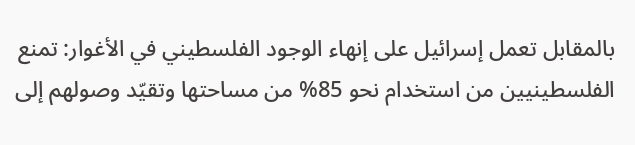بالمقابل تعمل إسرائيل على إنهاء الوجود الفلسطيني في الأغوار: تمنع الفلسطينيين من استخدام نحو 85% من مساحتها وتقيّد وصولهم إلى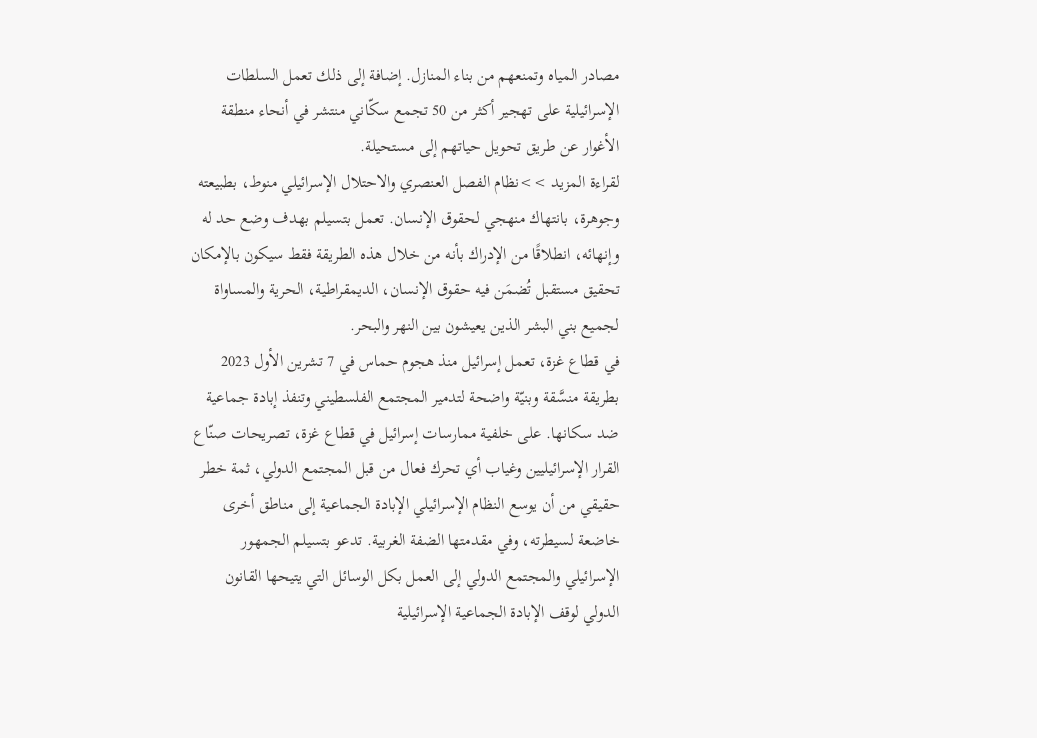مصادر المياه وتمنعهم من بناء المنازل. إضافة إلى ذلك تعمل السلطات الإسرائيلية على تهجير أكثر من 50 تجمع سكّاني منتشر في أنحاء منطقة الأغوار عن طريق تحويل حياتهم إلى مستحيلة.
لقراءة المزيد >>نظام الفصل العنصري والاحتلال الإسرائيلي منوط، بطبيعته وجوهرة، بانتهاك منهجي لحقوق الإنسان. تعمل بتسيلم بهدف وضع حد له وإنهائه، انطلاقًا من الإدراك بأنه من خلال هذه الطريقة فقط سيكون بالإمكان تحقيق مستقبل تُضمَن فيه حقوق الإنسان، الديمقراطية، الحرية والمساواة لجميع بني البشر الذين يعيشون بين النهر والبحر.
في قطاع غزة، تعمل إسرائيل منذ هجوم حماس في 7 تشرين الأول 2023 بطريقة منسَّقة وبنيّة واضحة لتدمير المجتمع الفلسطيني وتنفذ إبادة جماعية ضد سكانها. على خلفية ممارسات إسرائيل في قطاع غزة، تصريحات صنّاع القرار الإسرائيليين وغياب أي تحرك فعال من قبل المجتمع الدولي، ثمة خطر حقيقي من أن يوسع النظام الإسرائيلي الإبادة الجماعية إلى مناطق أخرى خاضعة لسيطرته، وفي مقدمتها الضفة الغربية. تدعو بتسيلم الجمهور الإسرائيلي والمجتمع الدولي إلى العمل بكل الوسائل التي يتيحها القانون الدولي لوقف الإبادة الجماعية الإسرائيلية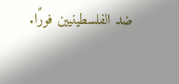ضد الفلسطينيين فورًا.